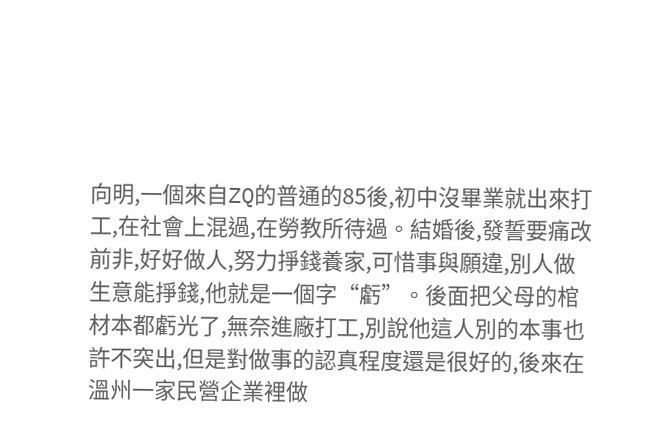向明,一個來自ZQ的普通的85後,初中沒畢業就出來打工,在社會上混過,在勞教所待過。結婚後,發誓要痛改前非,好好做人,努力掙錢養家,可惜事與願違,別人做生意能掙錢,他就是一個字“虧”。後面把父母的棺材本都虧光了,無奈進廠打工,別說他這人別的本事也許不突出,但是對做事的認真程度還是很好的,後來在溫州一家民營企業裡做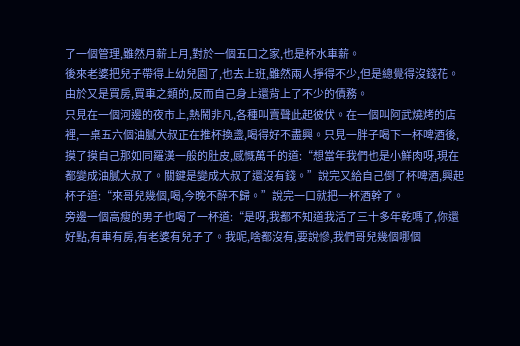了一個管理,雖然月薪上月,對於一個五口之家,也是杯水車薪。
後來老婆把兒子帶得上幼兒園了,也去上班,雖然兩人掙得不少,但是總覺得沒錢花。由於又是買房,買車之類的,反而自己身上還背上了不少的債務。
只見在一個河邊的夜市上,熱鬧非凡,各種叫賣聲此起彼伏。在一個叫阿武燒烤的店裡,一桌五六個油膩大叔正在推杯換盞,喝得好不盡興。只見一胖子喝下一杯啤酒後,摸了摸自己那如同羅漢一般的肚皮,感慨萬千的道:“想當年我們也是小鮮肉呀,現在都變成油膩大叔了。關鍵是變成大叔了還沒有錢。”說完又給自己倒了杯啤酒,興起杯子道:“來哥兒幾個,喝,今晚不醉不歸。”說完一口就把一杯酒幹了。
旁邊一個高瘦的男子也喝了一杯道:“是呀,我都不知道我活了三十多年乾嗎了,你還好點,有車有房,有老婆有兒子了。我呢,啥都沒有,要說慘,我們哥兒幾個哪個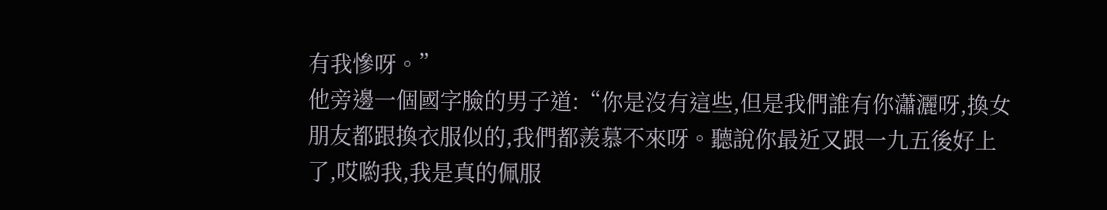有我慘呀。”
他旁邊一個國字臉的男子道:“你是沒有這些,但是我們誰有你瀟灑呀,換女朋友都跟換衣服似的,我們都羨慕不來呀。聽說你最近又跟一九五後好上了,哎喲我,我是真的佩服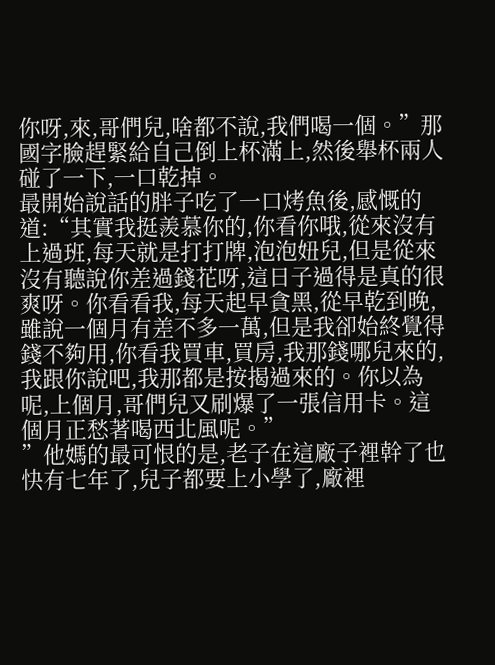你呀,來,哥們兒,啥都不說,我們喝一個。”那國字臉趕緊給自己倒上杯滿上,然後舉杯兩人碰了一下,一口乾掉。
最開始說話的胖子吃了一口烤魚後,感慨的道:“其實我挺羨慕你的,你看你哦,從來沒有上過班,每天就是打打牌,泡泡妞兒,但是從來沒有聽說你差過錢花呀,這日子過得是真的很爽呀。你看看我,每天起早貪黑,從早乾到晚,雖說一個月有差不多一萬,但是我卻始終覺得錢不夠用,你看我買車,買房,我那錢哪兒來的,我跟你說吧,我那都是按揭過來的。你以為呢,上個月,哥們兒又刷爆了一張信用卡。這個月正愁著喝西北風呢。”
”他媽的最可恨的是,老子在這廠子裡幹了也快有七年了,兒子都要上小學了,廠裡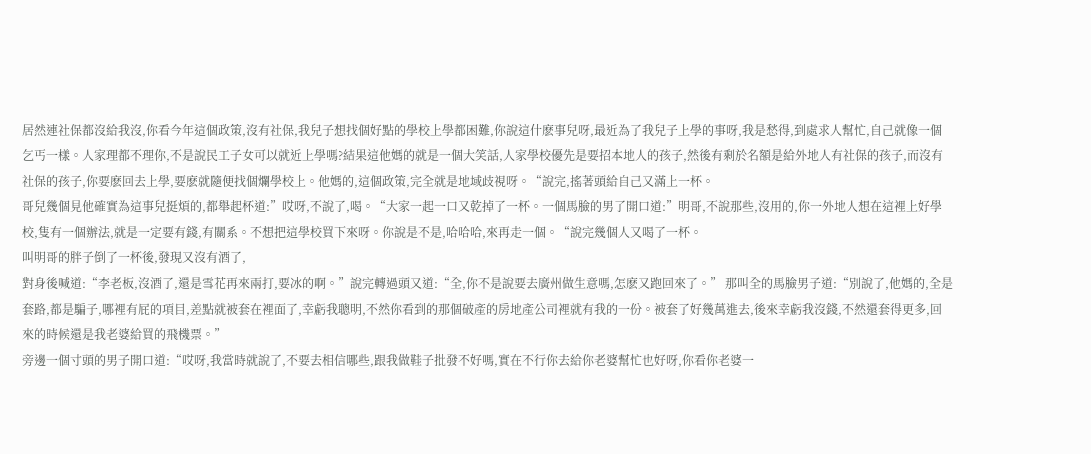居然連社保都沒給我沒,你看今年這個政策,沒有社保,我兒子想找個好點的學校上學都困難,你說這什麽事兒呀,最近為了我兒子上學的事呀,我是愁得,到處求人幫忙,自己就像一個乞丐一樣。人家理都不理你,不是說民工子女可以就近上學嗎?結果這他媽的就是一個大笑話,人家學校優先是要招本地人的孩子,然後有剩於名額是給外地人有社保的孩子,而沒有社保的孩子,你要麽回去上學,要麽就隨便找個爛學校上。他媽的,這個政策,完全就是地域歧視呀。“說完,搖著頭給自己又滿上一杯。
哥兒幾個見他確實為這事兒挺煩的,都舉起杯道:”哎呀,不說了,喝。“大家一起一口又乾掉了一杯。一個馬臉的男了開口道:”明哥,不說那些,沒用的,你一外地人想在這裡上好學校,隻有一個辦法,就是一定要有錢,有關系。不想把這學校買下來呀。你說是不是,哈哈哈,來再走一個。“說完幾個人又喝了一杯。
叫明哥的胖子倒了一杯後,發現又沒有酒了,
對身後喊道:“李老板,沒酒了,還是雪花再來兩打,要冰的啊。”說完轉過頭又道:“全,你不是說要去廣州做生意嗎,怎麽又跑回來了。” 那叫全的馬臉男子道:“別說了,他媽的,全是套路,都是騙子,哪裡有屁的項目,差點就被套在裡面了,幸虧我聰明,不然你看到的那個破產的房地產公司裡就有我的一份。被套了好幾萬進去,後來幸虧我沒錢,不然還套得更多,回來的時候還是我老婆給買的飛機票。”
旁邊一個寸頭的男子開口道:“哎呀,我當時就說了,不要去相信哪些,跟我做鞋子批發不好嗎,實在不行你去給你老婆幫忙也好呀,你看你老婆一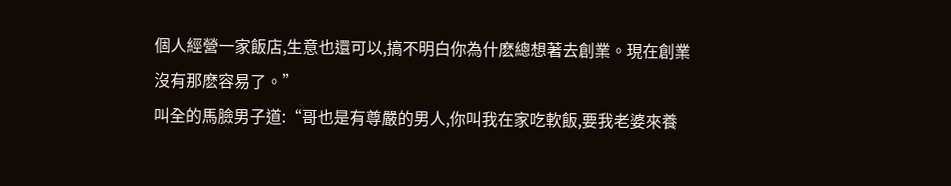個人經營一家飯店,生意也還可以,搞不明白你為什麽總想著去創業。現在創業沒有那麽容易了。”
叫全的馬臉男子道:“哥也是有尊嚴的男人,你叫我在家吃軟飯,要我老婆來養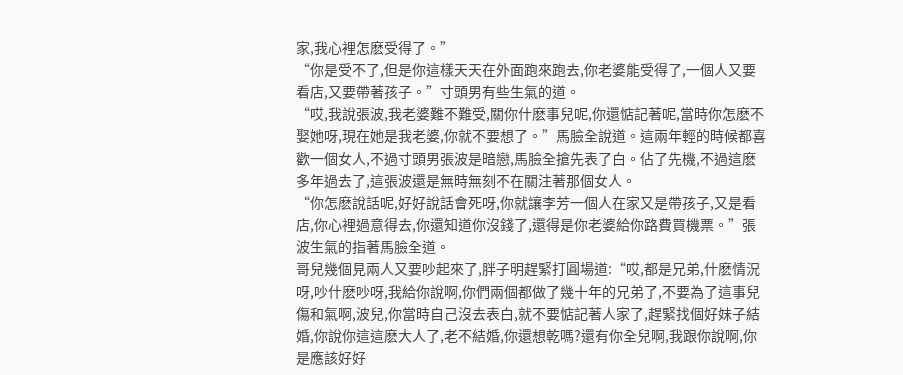家,我心裡怎麽受得了。”
“你是受不了,但是你這樣天天在外面跑來跑去,你老婆能受得了,一個人又要看店,又要帶著孩子。”寸頭男有些生氣的道。
“哎,我說張波,我老婆難不難受,關你什麽事兒呢,你還惦記著呢,當時你怎麽不娶她呀,現在她是我老婆,你就不要想了。”馬臉全說道。這兩年輕的時候都喜歡一個女人,不過寸頭男張波是暗戀,馬臉全搶先表了白。佔了先機,不過這麽多年過去了,這張波還是無時無刻不在關注著那個女人。
“你怎麽說話呢,好好說話會死呀,你就讓李芳一個人在家又是帶孩子,又是看店,你心裡過意得去,你還知道你沒錢了,還得是你老婆給你路費買機票。”張波生氣的指著馬臉全道。
哥兒幾個見兩人又要吵起來了,胖子明趕緊打圓場道:“哎,都是兄弟,什麽情況呀,吵什麽吵呀,我給你說啊,你們兩個都做了幾十年的兄弟了,不要為了這事兒傷和氣啊,波兒,你當時自己沒去表白,就不要惦記著人家了,趕緊找個好妹子結婚,你說你這這麽大人了,老不結婚,你還想乾嗎?還有你全兒啊,我跟你說啊,你是應該好好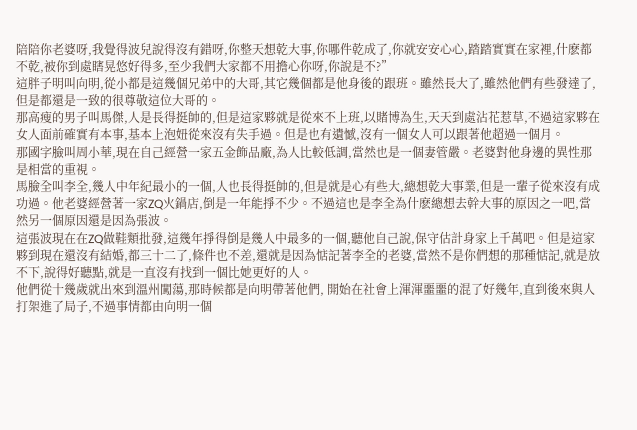陪陪你老婆呀,我覺得波兒說得沒有錯呀,你整天想乾大事,你哪件乾成了,你就安安心心,踏踏實實在家裡,什麽都不乾,被你到處瞎晃悠好得多,至少我們大家都不用擔心你呀,你說是不?”
這胖子明叫向明,從小都是這幾個兄弟中的大哥,其它幾個都是他身後的跟班。雖然長大了,雖然他們有些發達了,但是都還是一致的很尊敬這位大哥的。
那高瘦的男子叫馬傑,人是長得挺帥的,但是這家夥就是從來不上班,以賭博為生,天天到處沾花惹草,不過這家夥在女人面前確實有本事,基本上泡妞從來沒有失手過。但是也有遺憾,沒有一個女人可以跟著他超過一個月。
那國字臉叫周小華,現在自己經營一家五金飾品廠,為人比較低調,當然也是一個妻管嚴。老婆對他身邊的異性那是相當的重視。
馬臉全叫李全,幾人中年紀最小的一個,人也長得挺帥的,但是就是心有些大,總想乾大事業,但是一輩子從來沒有成功過。他老婆經營著一家ZQ火鍋店,倒是一年能掙不少。不過這也是李全為什麽總想去幹大事的原因之一吧,當然另一個原因還是因為張波。
這張波現在在ZQ做鞋類批發,這幾年掙得倒是幾人中最多的一個,聽他自己說,保守估計身家上千萬吧。但是這家夥到現在還沒有結婚,都三十二了,條件也不差,還就是因為惦記著李全的老婆,當然不是你們想的那種惦記,就是放不下,說得好聽點,就是一直沒有找到一個比她更好的人。
他們從十幾歲就出來到溫州闖蕩,那時候都是向明帶著他們, 開始在社會上渾渾噩噩的混了好幾年,直到後來與人打架進了局子,不過事情都由向明一個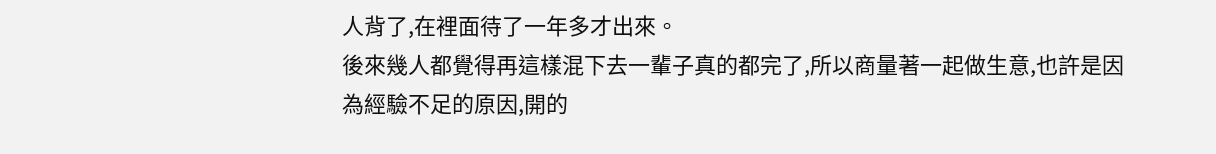人背了,在裡面待了一年多才出來。
後來幾人都覺得再這樣混下去一輩子真的都完了,所以商量著一起做生意,也許是因為經驗不足的原因,開的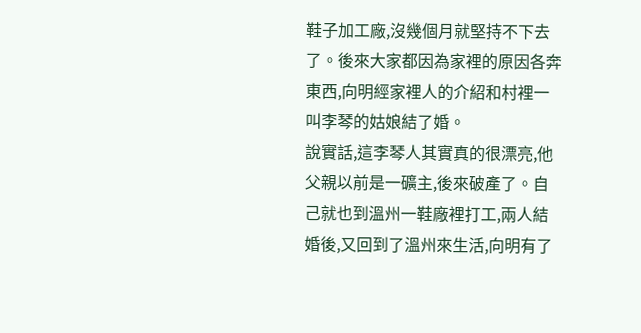鞋子加工廠,沒幾個月就堅持不下去了。後來大家都因為家裡的原因各奔東西,向明經家裡人的介紹和村裡一叫李琴的姑娘結了婚。
說實話,這李琴人其實真的很漂亮,他父親以前是一礦主,後來破產了。自己就也到溫州一鞋廠裡打工,兩人結婚後,又回到了溫州來生活,向明有了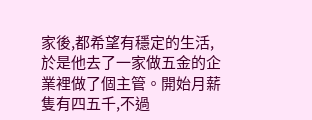家後,都希望有穩定的生活,於是他去了一家做五金的企業裡做了個主管。開始月薪隻有四五千,不過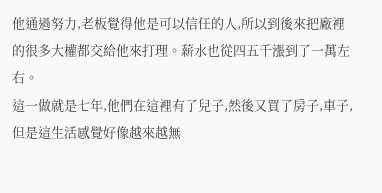他通過努力,老板覺得他是可以信任的人,所以到後來把廠裡的很多大權都交給他來打理。薪水也從四五千漲到了一萬左右。
這一做就是七年,他們在這裡有了兒子,然後又買了房子,車子,但是這生活感覺好像越來越無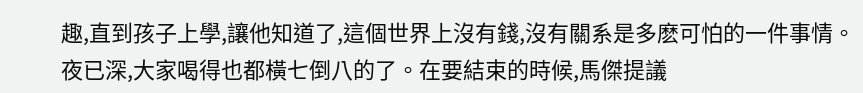趣,直到孩子上學,讓他知道了,這個世界上沒有錢,沒有關系是多麽可怕的一件事情。
夜已深,大家喝得也都橫七倒八的了。在要結束的時候,馬傑提議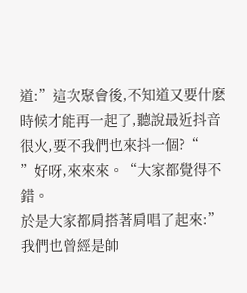道:”這次聚會後,不知道又要什麽時候才能再一起了,聽說最近抖音很火,要不我們也來抖一個?“
”好呀,來來來。“大家都覺得不錯。
於是大家都肩搭著肩唱了起來:”我們也曾經是帥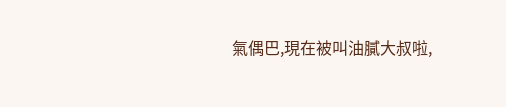氣偶巴,現在被叫油膩大叔啦,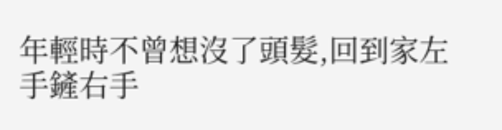年輕時不曾想沒了頭髮,回到家左手鏟右手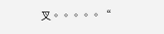叉。。。。。“